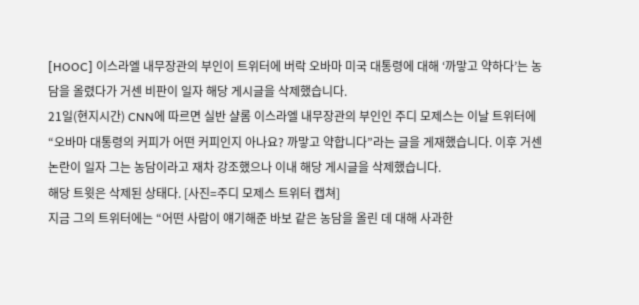[HOOC] 이스라엘 내무장관의 부인이 트위터에 버락 오바마 미국 대통령에 대해 ‘까맣고 약하다’는 농담을 올렸다가 거센 비판이 일자 해당 게시글을 삭제했습니다.
21일(현지시간) CNN에 따르면 실반 샬롬 이스라엘 내무장관의 부인인 주디 모제스는 이날 트위터에 “오바마 대통령의 커피가 어떤 커피인지 아나요? 까맣고 약합니다”라는 글을 게재했습니다. 이후 거센 논란이 일자 그는 농담이라고 재차 강조했으나 이내 해당 게시글을 삭제했습니다.
해당 트윗은 삭제된 상태다. [사진=주디 모제스 트위터 캡쳐]
지금 그의 트위터에는 “어떤 사람이 얘기해준 바보 같은 농담을 올린 데 대해 사과한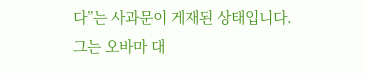다”는 사과문이 게재된 상태입니다. 그는 오바마 대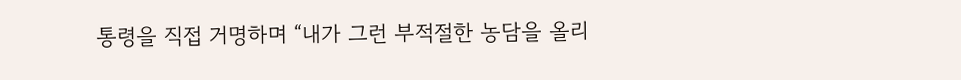통령을 직접 거명하며 “내가 그런 부적절한 농담을 올리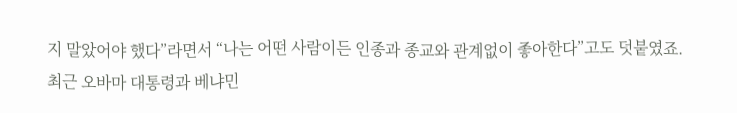지 말았어야 했다”라면서 “나는 어떤 사람이든 인종과 종교와 관계없이 좋아한다”고도 덧붙였죠.
최근 오바마 대통령과 베냐민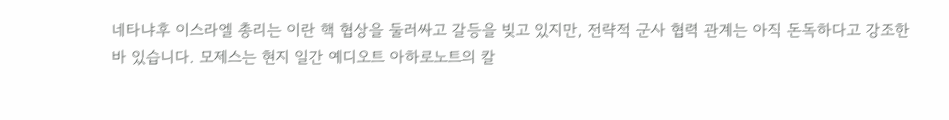네타냐후 이스라엘 총리는 이란 핵 협상을 둘러싸고 갈등을 빚고 있지만, 전략적 군사 협력 관계는 아직 돈독하다고 강조한 바 있습니다. 모제스는 현지 일간 예디오트 아하로노트의 칼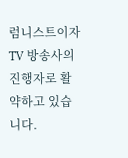럼니스트이자 TV 방송사의 진행자로 활약하고 있습니다.